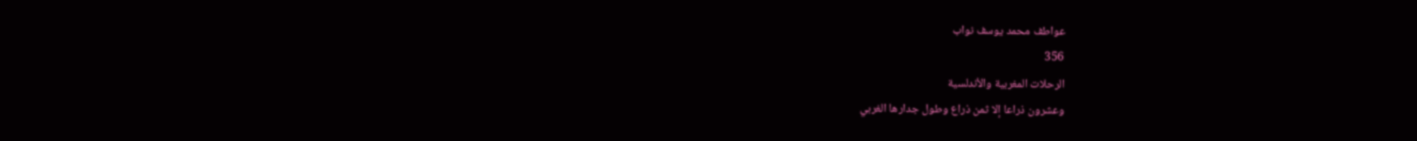عواطف محمد يوسف نواب
356
الرحلات المغربية والأندلسية
وعشرون ذراعا إلا ثمن ذراع وطول جدارها الغربي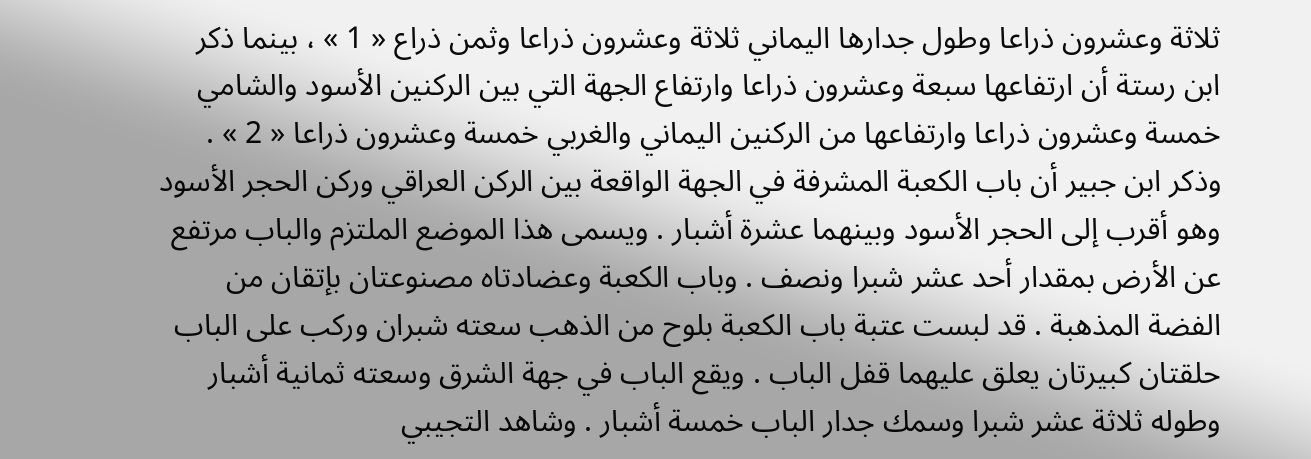ثلاثة وعشرون ذراعا وطول جدارها اليماني ثلاثة وعشرون ذراعا وثمن ذراع « 1 » ، بينما ذكر ابن رستة أن ارتفاعها سبعة وعشرون ذراعا وارتفاع الجهة التي بين الركنين الأسود والشامي خمسة وعشرون ذراعا وارتفاعها من الركنين اليماني والغربي خمسة وعشرون ذراعا « 2 » . وذكر ابن جبير أن باب الكعبة المشرفة في الجهة الواقعة بين الركن العراقي وركن الحجر الأسود وهو أقرب إلى الحجر الأسود وبينهما عشرة أشبار . ويسمى هذا الموضع الملتزم والباب مرتفع عن الأرض بمقدار أحد عشر شبرا ونصف . وباب الكعبة وعضادتاه مصنوعتان بإتقان من الفضة المذهبة . قد لبست عتبة باب الكعبة بلوح من الذهب سعته شبران وركب على الباب حلقتان كبيرتان يعلق عليهما قفل الباب . ويقع الباب في جهة الشرق وسعته ثمانية أشبار وطوله ثلاثة عشر شبرا وسمك جدار الباب خمسة أشبار . وشاهد التجيبي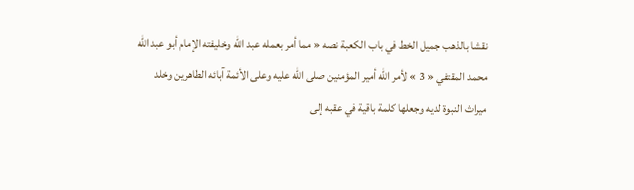نقشا بالذهب جميل الخط في باب الكعبة نصه « مما أمر بعمله عبد الله وخليفته الإمام أبو عبد الله محمد المقتفي « 3 » لأمر الله أمير المؤمنين صلى الله عليه وعلى الأئمة آبائه الطاهرين وخلد ميراث النبوة لديه وجعلها كلمة باقية في عقبه إلى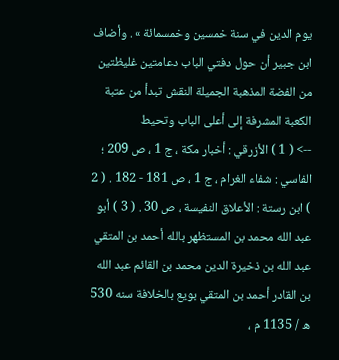يوم الدين في سنة خمسين وخمسمائة » . وأضاف ابن جبير أن حول دفتي الباب دعامتين غليظتين من الفضة المذهبة الجميلة النقش تبدأ من عتبة الكعبة المشرفة إلى أعلى الباب وتحيط
--> ( 1 ) الأزرقي : أخبار مكة ، ج 1 ، ص 209 ؛ الفاسي : شفاء الغرام ، ج 1 ، ص 181 - 182 . ( 2 ) ابن رستة : الأعلاق النفيسة ، ص 30 . ( 3 ) أبو عبد الله محمد بن المستظهر بالله أحمد بن المتقي عبد الله بن ذخيرة الدين محمد بن القائم عبد الله بن القادر أحمد بن المتقي بويع بالخلافة سنه 530 ه / 1135 م ،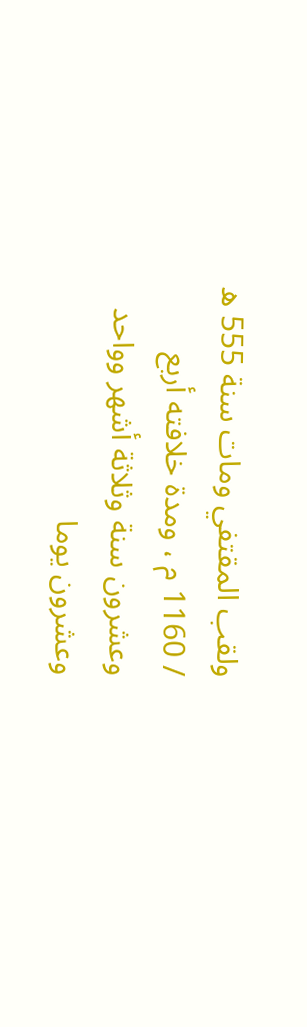ولقب المقتفي ومات سنة 555 ه / 1160 م ، ومدة خلافته أربع وعشرون سنة وثلاثة أشهر وواحد وعشرون يوما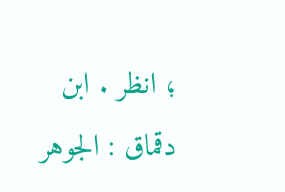؛ انظر . ابن دقماق : الجوهر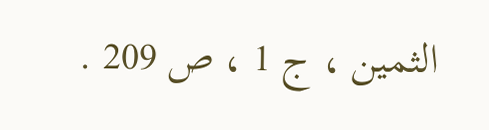الثمين ، ج 1 ، ص 209 .